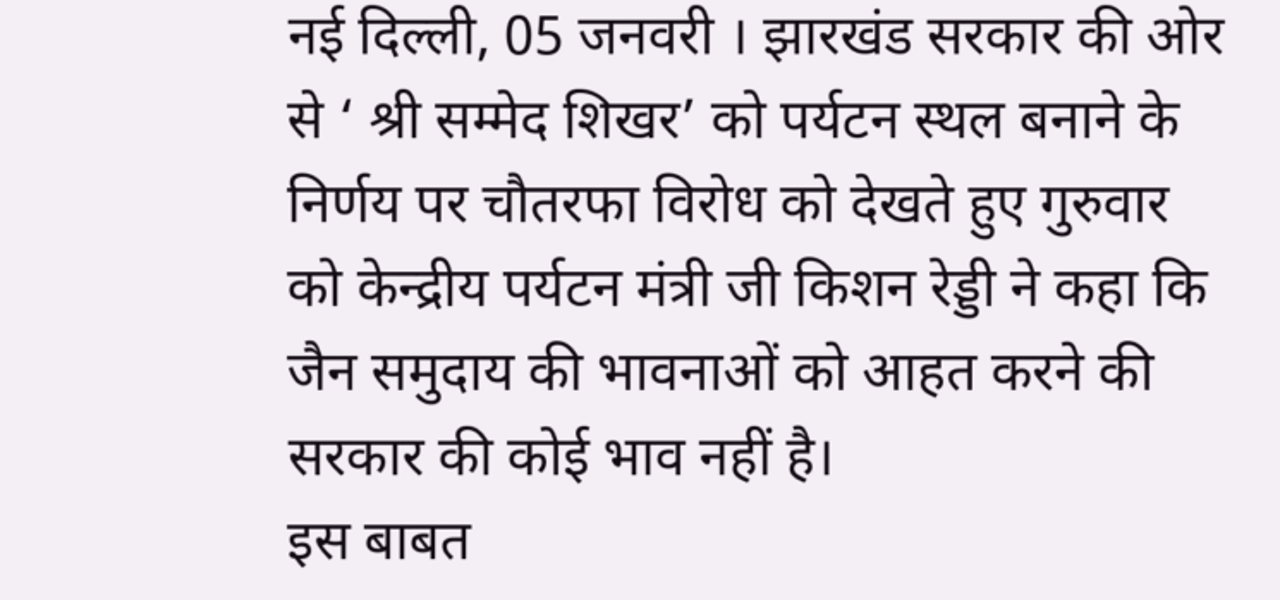नई दिल्ली, 05 जनवरी । झारखंड सरकार की ओर से ‘ श्री सम्मेद शिखर’ को पर्यटन स्थल बनाने के निर्णय पर चौतरफा विरोध को देखते हुए गुरुवार को केन्द्रीय पर्यटन मंत्री जी किशन रेड्डी ने कहा कि जैन समुदाय की भावनाओं को आहत करने की सरकार की कोई भाव नहीं है।
इस बाबत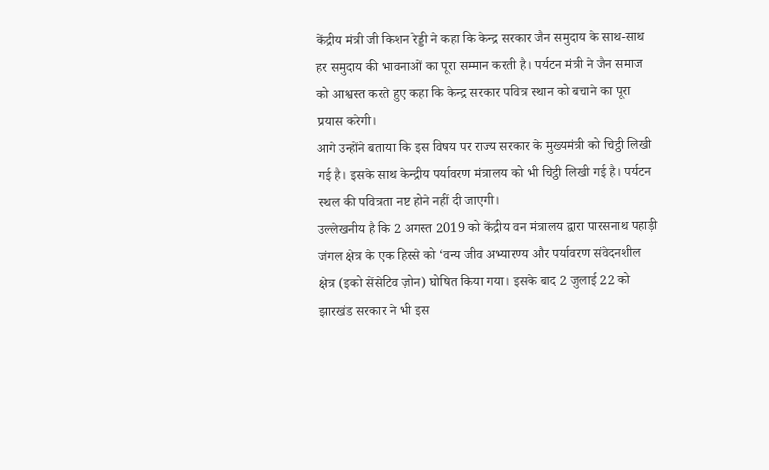केंद्रीय मंत्री जी किशन रेड्डी ने कहा कि केन्द्र सरकार जैन समुदाय के साथ-साथ हर समुदाय की भावनाओं का पूरा सम्मान करती है। पर्यटन मंत्री ने जैन समाज को आश्वस्त करते हुए कहा कि केन्द्र सरकार पवित्र स्थान को बचाने का पूरा प्रयास करेगी।
आगे उन्होंने बताया कि इस विषय पर राज्य सरकार के मुख्यमंत्री को चिट्ठी लिखी गई है। इसके साथ केन्द्रीय पर्यावरण मंत्रालय को भी चिट्ठी लिखी गई है। पर्यटन स्थल की पवित्रता नष्ट होने नहीं दी जाएगी।
उल्लेखनीय है कि 2 अगस्त 2019 को केंद्रीय वन मंत्रालय द्वारा पारसनाथ पहाड़ी जंगल क्षेत्र के एक हिस्से को ‘वन्य जीव अभ्यारण्य और पर्यावरण संवेदनशील क्षेत्र (इको सेंसेटिव ज़ोन) घोषित किया गया। इसके बाद 2 जुलाई 22 को झारखंड सरकार ने भी इस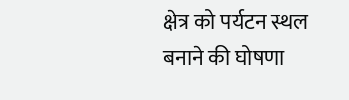क्षेत्र को पर्यटन स्थल बनाने की घोषणा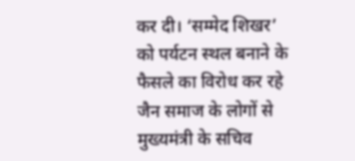कर दी। ‘सम्मेद शिखर’ को पर्यटन स्थल बनाने के फैसले का विरोध कर रहे जैन समाज के लोगों से मुख्यमंत्री के सचिव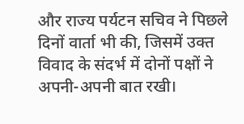और राज्य पर्यटन सचिव ने पिछले दिनों वार्ता भी की, जिसमें उक्त विवाद के संदर्भ में दोनों पक्षों ने अपनी-अपनी बात रखी।